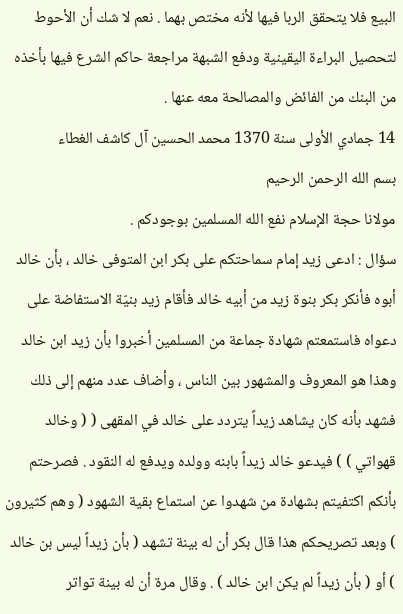البيع فلا يتحقق الربا فيها لأنه مختص بهما . نعم لا شك أن الأحوط لتحصيل البراءة اليقينية ودفع الشبهة مراجعة حاكم الشرع فيها بأخذه من البنك من الفائض والمصالحة معه عنها .
14 جمادي الأولى سنة 1370 محمد الحسين آل كاشف الغطاء
بسم الله الرحمن الرحيم
مولانا حجة الإسلام نفع الله المسلمين بوجودكم .
سؤال : ادعى زيد إمام سماحتكم على بكر ابن المتوفى خالد ، بأن خالد أبوه فأنكر بكر بنوة زيد من أبيه خالد فأقام زيد بنيّة الاستفاضة على دعواه فاستمعتم شهادة جماعة من المسلمين أخبروا بأن زيد ابن خالد وهذا هو المعروف والمشهور بين الناس ، وأضاف عدد منهم إلى ذلك فشهد بأنه كان يشاهد زيداً يتردد على خالد في المقهى ( ( وخالد قهواتي ) ) فيدعو خالد زيداً بابنه وولده ويدفع له النقود . فصرحتم بأنكم اكتفيتم بشهادة من شهدوا عن استماع بقية الشهود ( وهم كثيرون ) وبعد تصريحكم هذا قال بكر أن له بينة تشهد ( بأن زيداً ليس بن خالد ) أو ( بأن زيداً لم يكن ابن خالد ) . وقال مرة أن له بينة تواتر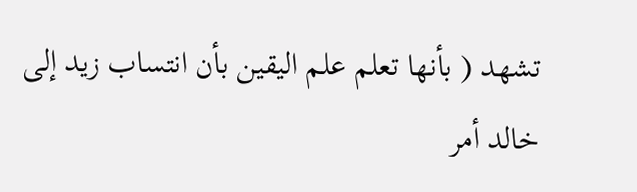تشهد ( بأنها تعلم علم اليقين بأن انتساب زيد إلى خالد أمر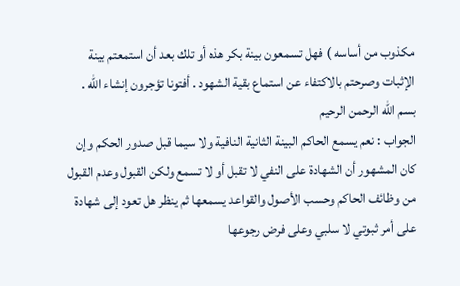مكذوب من أساسه ) فهل تسمعون بينة بكر هذه أو تلك بعد أن استمعتم بينة الإثبات وصرحتم بالاكتفاء عن استماع بقية الشهود . أفتونا تؤجرون إنشاء الله .
بسم الله الرحمن الرحيم
الجواب : نعم يسمع الحاكم البينة الثانية النافية ولا سيما قبل صدور الحكم وإن كان المشهور أن الشهادة على النفي لا تقبل أو لا تسمع ولكن القبول وعدم القبول من وظائف الحاكم وحسب الأصول والقواعد يسمعها ثم ينظر هل تعود إلى شهادة على أمر ثبوتي لا سلبي وعلى فرض رجوعها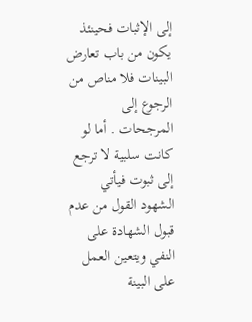إلى الإثبات فحينئذ يكون من باب تعارض البينات فلا مناص من الرجوع إلى المرجحات . أما لو كانت سلبية لا ترجع إلى ثبوت فيأتي الشهود القول من عدم قبول الشهادة على النفي ويتعين العمل على البينة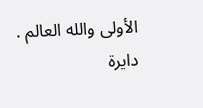الأولى والله العالم .
دايرة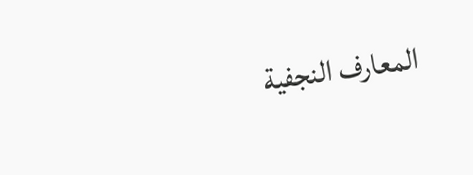المعارف النجفية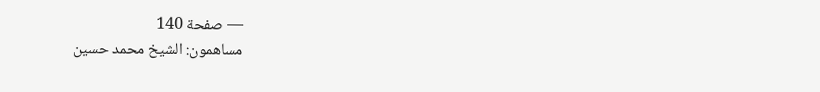— صفحة 140
مساهمون: الشيخ محمد حسين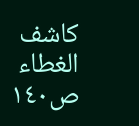كاشف الغطاء
ص١٤٠